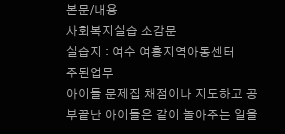본문/내용
사회복지실습 소감문
실습지 : 여수 여흥지역아동센터
주된업무
아이들 문제집 채점이나 지도하고 공부끝난 아이들은 같이 놀아주는 일을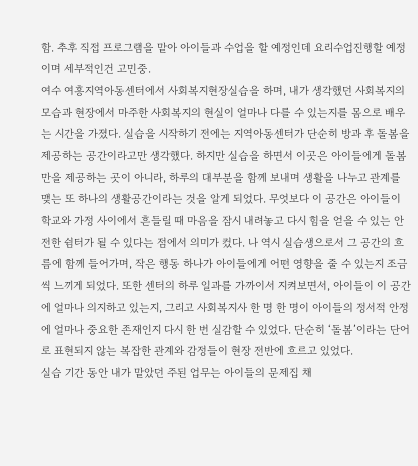함. 추후 직접 프로그램을 맡아 아이들과 수업을 할 예정인데 요리수업진행할 예정이며 세부적인건 고민중.
여수 여흥지역아동센터에서 사회복지현장실습을 하며, 내가 생각했던 사회복지의 모습과 현장에서 마주한 사회복지의 현실이 얼마나 다를 수 있는지를 몸으로 배우는 시간을 가졌다. 실습을 시작하기 전에는 지역아동센터가 단순히 방과 후 돌봄을 제공하는 공간이라고만 생각했다. 하지만 실습을 하면서 이곳은 아이들에게 돌봄만을 제공하는 곳이 아니라, 하루의 대부분을 함께 보내며 생활을 나누고 관계를 맺는 또 하나의 생활공간이라는 것을 알게 되었다. 무엇보다 이 공간은 아이들이 학교와 가정 사이에서 흔들릴 때 마음을 잠시 내려놓고 다시 힘을 얻을 수 있는 안전한 쉼터가 될 수 있다는 점에서 의미가 컸다. 나 역시 실습생으로서 그 공간의 흐름에 함께 들어가며, 작은 행동 하나가 아이들에게 어떤 영향을 줄 수 있는지 조금씩 느끼게 되었다. 또한 센터의 하루 일과를 가까이서 지켜보면서, 아이들이 이 공간에 얼마나 의지하고 있는지, 그리고 사회복지사 한 명 한 명이 아이들의 정서적 안정에 얼마나 중요한 존재인지 다시 한 번 실감할 수 있었다. 단순히 ‘돌봄’이라는 단어로 표현되지 않는 복잡한 관계와 감정들이 현장 전반에 흐르고 있었다.
실습 기간 동안 내가 맡았던 주된 업무는 아이들의 문제집 채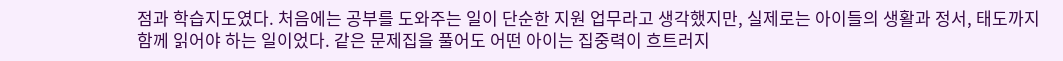점과 학습지도였다. 처음에는 공부를 도와주는 일이 단순한 지원 업무라고 생각했지만, 실제로는 아이들의 생활과 정서, 태도까지 함께 읽어야 하는 일이었다. 같은 문제집을 풀어도 어떤 아이는 집중력이 흐트러지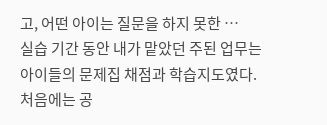고, 어떤 아이는 질문을 하지 못한 …
실습 기간 동안 내가 맡았던 주된 업무는 아이들의 문제집 채점과 학습지도였다. 처음에는 공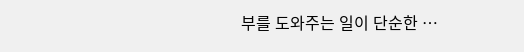부를 도와주는 일이 단순한 …